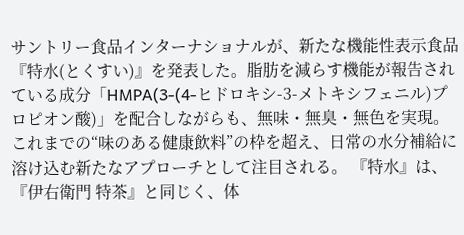サントリー食品インターナショナルが、新たな機能性表示食品『特水(とくすい)』を発表した。脂肪を減らす機能が報告されている成分「HMPA(3-(4-ヒドロキシ-3-メトキシフェニル)プロピオン酸)」を配合しながらも、無味・無臭・無色を実現。これまでの“味のある健康飲料”の枠を超え、日常の水分補給に溶け込む新たなアプローチとして注目される。 『特水』は、『伊右衛門 特茶』と同じく、体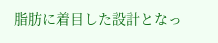脂肪に着目した設計となっ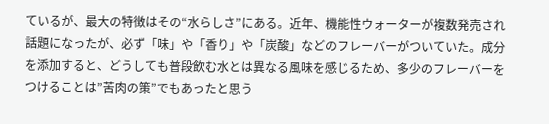ているが、最大の特徴はその“水らしさ”にある。近年、機能性ウォーターが複数発売され話題になったが、必ず「味」や「香り」や「炭酸」などのフレーバーがついていた。成分を添加すると、どうしても普段飲む水とは異なる風味を感じるため、多少のフレーバーをつけることは”苦肉の策”でもあったと思う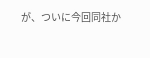が、ついに今回同社か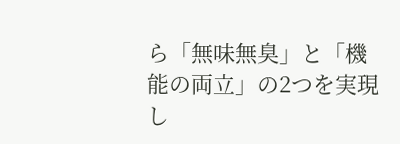ら「無味無臭」と「機能の両立」の2つを実現し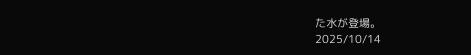た水が登場。
2025/10/14